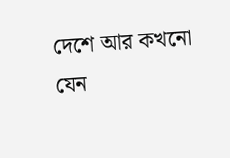দেশে আর কখনো যেন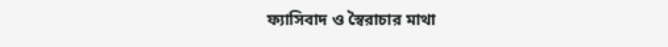ফ্যাসিবাদ ও স্বৈরাচার মাথা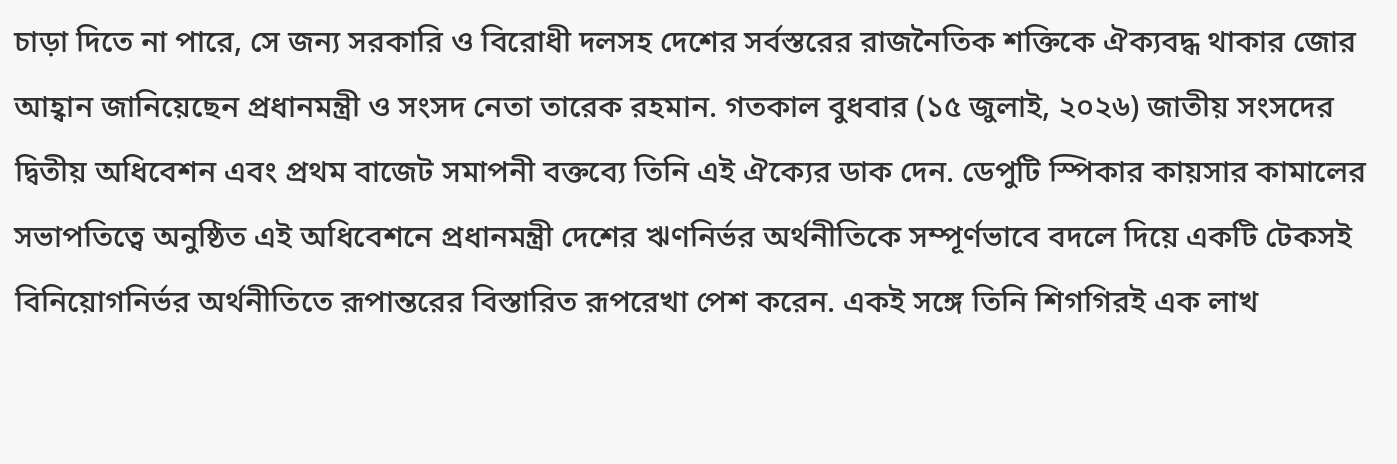চাড়া দিতে না পারে, সে জন্য সরকারি ও বিরোধী দলসহ দেশের সর্বস্তরের রাজনৈতিক শক্তিকে ঐক্যবদ্ধ থাকার জোর আহ্বান জানিয়েছেন প্রধানমন্ত্রী ও সংসদ নেতা তারেক রহমান. গতকাল বুধবার (১৫ জুলাই, ২০২৬) জাতীয় সংসদের দ্বিতীয় অধিবেশন এবং প্রথম বাজেট সমাপনী বক্তব্যে তিনি এই ঐক্যের ডাক দেন. ডেপুটি স্পিকার কায়সার কামালের সভাপতিত্বে অনুষ্ঠিত এই অধিবেশনে প্রধানমন্ত্রী দেশের ঋণনির্ভর অর্থনীতিকে সম্পূর্ণভাবে বদলে দিয়ে একটি টেকসই বিনিয়োগনির্ভর অর্থনীতিতে রূপান্তরের বিস্তারিত রূপরেখা পেশ করেন. একই সঙ্গে তিনি শিগগিরই এক লাখ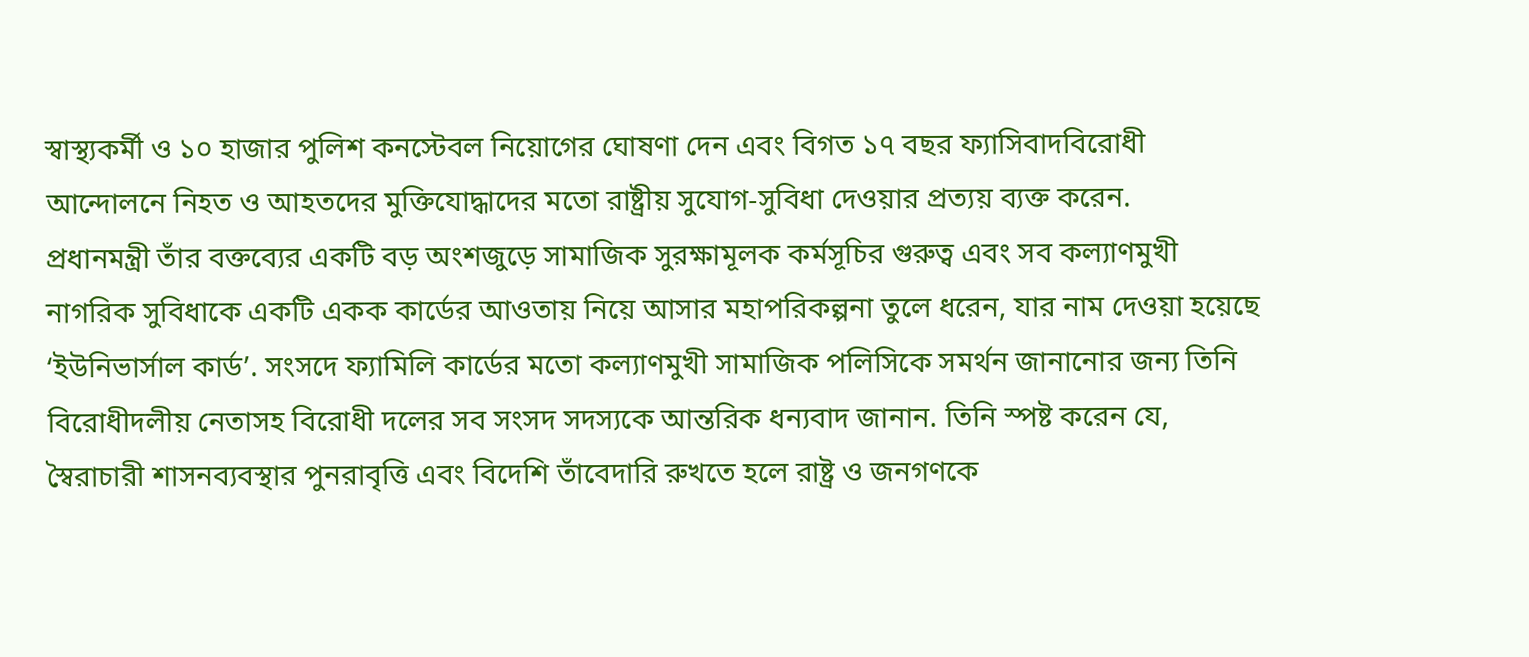স্বাস্থ্যকর্মী ও ১০ হাজার পুলিশ কনস্টেবল নিয়োগের ঘোষণা দেন এবং বিগত ১৭ বছর ফ্যাসিবাদবিরোধী আন্দোলনে নিহত ও আহতদের মুক্তিযোদ্ধাদের মতো রাষ্ট্রীয় সুযোগ-সুবিধা দেওয়ার প্রত্যয় ব্যক্ত করেন.
প্রধানমন্ত্রী তাঁর বক্তব্যের একটি বড় অংশজুড়ে সামাজিক সুরক্ষামূলক কর্মসূচির গুরুত্ব এবং সব কল্যাণমুখী নাগরিক সুবিধাকে একটি একক কার্ডের আওতায় নিয়ে আসার মহাপরিকল্পনা তুলে ধরেন, যার নাম দেওয়া হয়েছে ‘ইউনিভার্সাল কার্ড’. সংসদে ফ্যামিলি কার্ডের মতো কল্যাণমুখী সামাজিক পলিসিকে সমর্থন জানানোর জন্য তিনি বিরোধীদলীয় নেতাসহ বিরোধী দলের সব সংসদ সদস্যকে আন্তরিক ধন্যবাদ জানান. তিনি স্পষ্ট করেন যে, স্বৈরাচারী শাসনব্যবস্থার পুনরাবৃত্তি এবং বিদেশি তাঁবেদারি রুখতে হলে রাষ্ট্র ও জনগণকে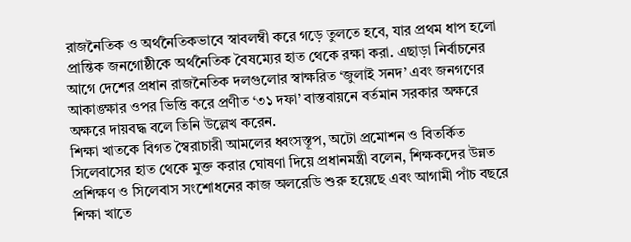রাজনৈতিক ও অর্থনৈতিকভাবে স্বাবলম্বী করে গড়ে তুলতে হবে, যার প্রথম ধাপ হলো প্রান্তিক জনগোষ্ঠীকে অর্থনৈতিক বৈষম্যের হাত থেকে রক্ষা করা. এছাড়া নির্বাচনের আগে দেশের প্রধান রাজনৈতিক দলগুলোর স্বাক্ষরিত ‘জুলাই সনদ’ এবং জনগণের আকাঙ্ক্ষার ওপর ভিত্তি করে প্রণীত ‘৩১ দফা’ বাস্তবায়নে বর্তমান সরকার অক্ষরে অক্ষরে দায়বদ্ধ বলে তিনি উল্লেখ করেন.
শিক্ষা খাতকে বিগত স্বৈরাচারী আমলের ধ্বংসস্তূপ, অটো প্রমোশন ও বিতর্কিত সিলেবাসের হাত থেকে মুক্ত করার ঘোষণা দিয়ে প্রধানমন্ত্রী বলেন, শিক্ষকদের উন্নত প্রশিক্ষণ ও সিলেবাস সংশোধনের কাজ অলরেডি শুরু হয়েছে এবং আগামী পাঁচ বছরে শিক্ষা খাতে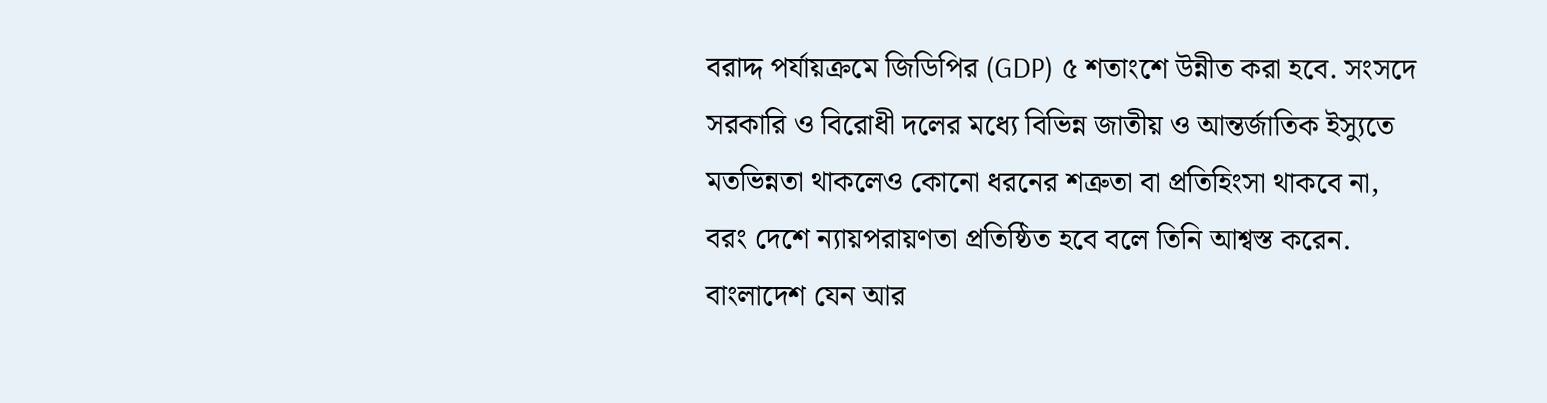বরাদ্দ পর্যায়ক্রমে জিডিপির (GDP) ৫ শতাংশে উন্নীত করা হবে. সংসদে সরকারি ও বিরোধী দলের মধ্যে বিভিন্ন জাতীয় ও আন্তর্জাতিক ইস্যুতে মতভিন্নতা থাকলেও কোনো ধরনের শত্রুতা বা প্রতিহিংসা থাকবে না, বরং দেশে ন্যায়পরায়ণতা প্রতিষ্ঠিত হবে বলে তিনি আশ্বস্ত করেন. বাংলাদেশ যেন আর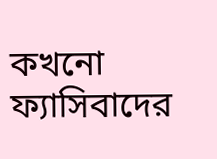কখনো ফ্যাসিবাদের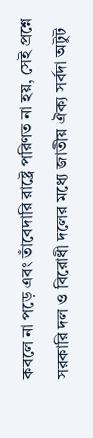কবলে না পড়ে এবং তাঁবেদারি রাষ্ট্রে পরিণত না হয়, সেই প্রশ্নে সরকারি দল ও বিরোধী দলের মধ্যে জাতীয় ঐক্য সর্বদা অটুট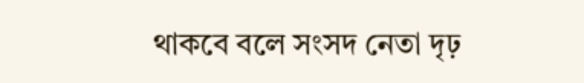থাকবে বলে সংসদ নেতা দৃঢ়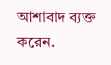আশাবাদ ব্যক্ত করেন.